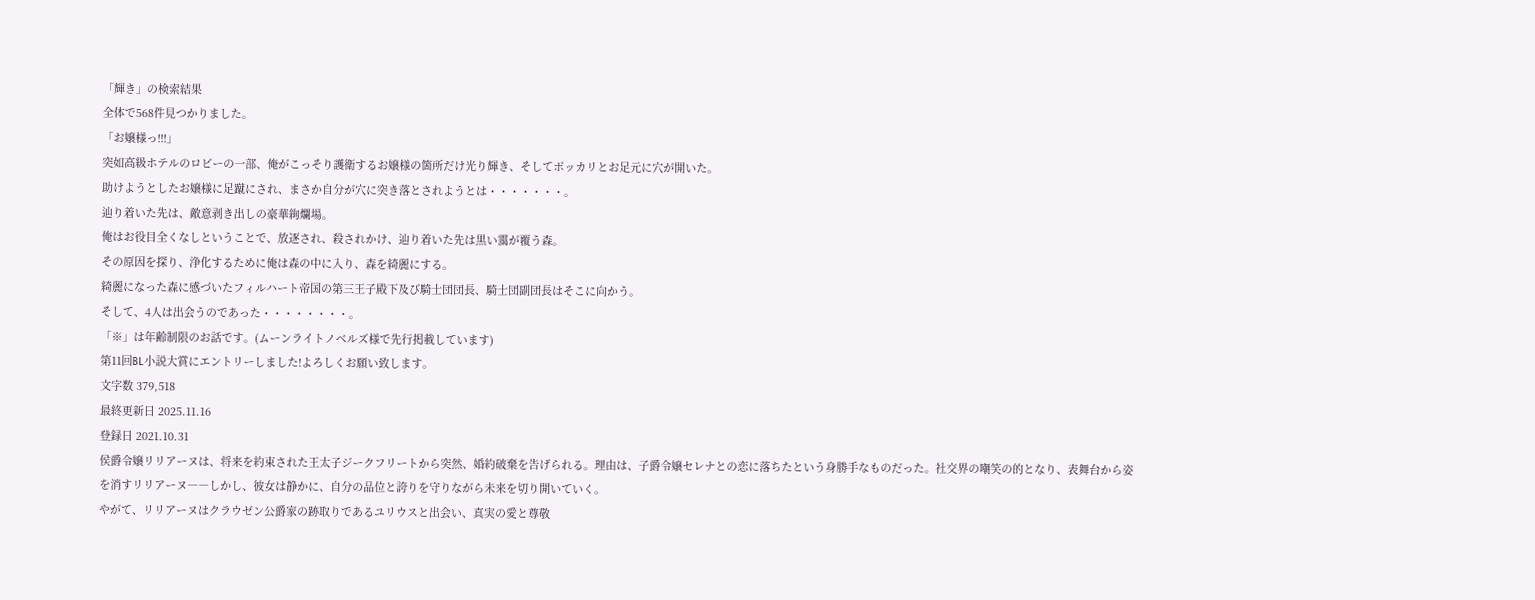「輝き」の検索結果
全体で568件見つかりました。
「お嬢様っ!!!」
突如高級ホテルのロビーの一部、俺がこっそり護衛するお嬢様の箇所だけ光り輝き、そしてポッカリとお足元に穴が開いた。
助けようとしたお嬢様に足蹴にされ、まさか自分が穴に突き落とされようとは・・・・・・・。
辿り着いた先は、敵意剥き出しの豪華絢爛場。
俺はお役目全くなしということで、放逐され、殺されかけ、辿り着いた先は黒い靄が覆う森。
その原因を探り、浄化するために俺は森の中に入り、森を綺麗にする。
綺麗になった森に感づいたフィルハート帝国の第三王子殿下及び騎士団団長、騎士団副団長はそこに向かう。
そして、4人は出会うのであった・・・・・・・・。
「※」は年齢制限のお話です。(ムーンライトノベルズ様で先行掲載しています)
第11回BL小説大賞にエントリーしました!よろしくお願い致します。
文字数 379,518
最終更新日 2025.11.16
登録日 2021.10.31
侯爵令嬢リリアーヌは、将来を約束された王太子ジークフリートから突然、婚約破棄を告げられる。理由は、子爵令嬢セレナとの恋に落ちたという身勝手なものだった。社交界の嘲笑の的となり、表舞台から姿を消すリリアーヌ――しかし、彼女は静かに、自分の品位と誇りを守りながら未来を切り開いていく。
やがて、リリアーヌはクラウゼン公爵家の跡取りであるユリウスと出会い、真実の愛と尊敬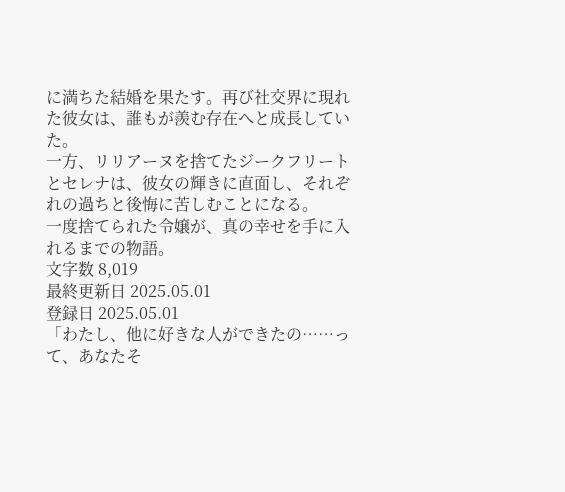に満ちた結婚を果たす。再び社交界に現れた彼女は、誰もが羨む存在へと成長していた。
一方、リリアーヌを捨てたジークフリートとセレナは、彼女の輝きに直面し、それぞれの過ちと後悔に苦しむことになる。
一度捨てられた令嬢が、真の幸せを手に入れるまでの物語。
文字数 8,019
最終更新日 2025.05.01
登録日 2025.05.01
「わたし、他に好きな人ができたの……って、あなたそ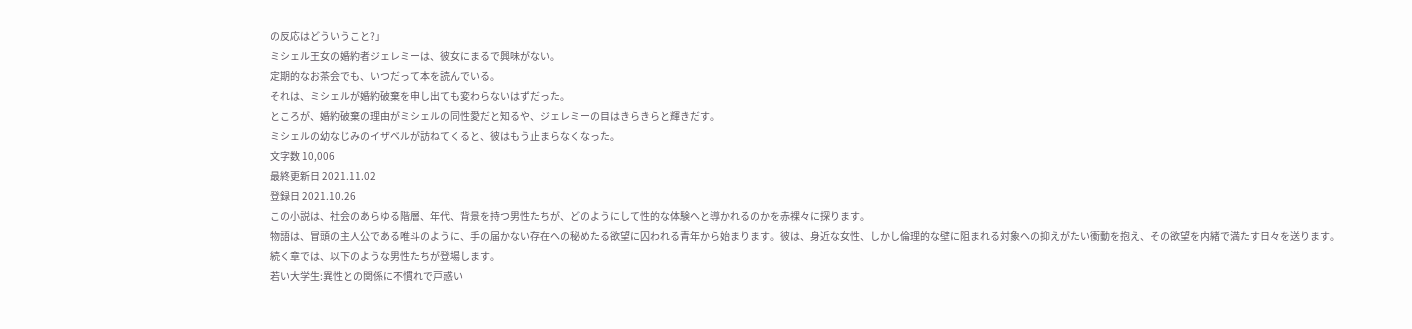の反応はどういうこと?」
ミシェル王女の婚約者ジェレミーは、彼女にまるで興味がない。
定期的なお茶会でも、いつだって本を読んでいる。
それは、ミシェルが婚約破棄を申し出ても変わらないはずだった。
ところが、婚約破棄の理由がミシェルの同性愛だと知るや、ジェレミーの目はきらきらと輝きだす。
ミシェルの幼なじみのイザベルが訪ねてくると、彼はもう止まらなくなった。
文字数 10,006
最終更新日 2021.11.02
登録日 2021.10.26
この小説は、社会のあらゆる階層、年代、背景を持つ男性たちが、どのようにして性的な体験へと導かれるのかを赤裸々に探ります。
物語は、冒頭の主人公である唯斗のように、手の届かない存在への秘めたる欲望に囚われる青年から始まります。彼は、身近な女性、しかし倫理的な壁に阻まれる対象への抑えがたい衝動を抱え、その欲望を内緒で満たす日々を送ります。
続く章では、以下のような男性たちが登場します。
若い大学生:異性との関係に不慣れで戸惑い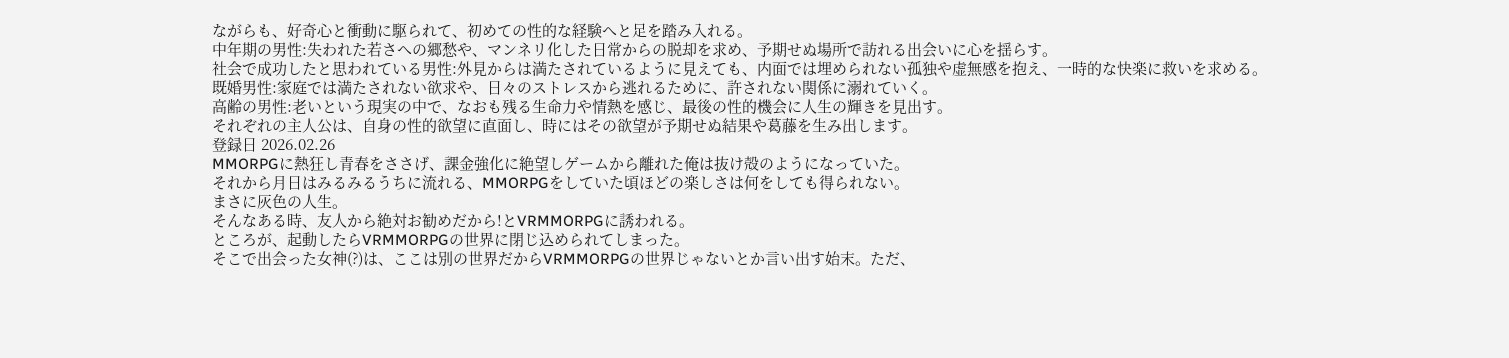ながらも、好奇心と衝動に駆られて、初めての性的な経験へと足を踏み入れる。
中年期の男性:失われた若さへの郷愁や、マンネリ化した日常からの脱却を求め、予期せぬ場所で訪れる出会いに心を揺らす。
社会で成功したと思われている男性:外見からは満たされているように見えても、内面では埋められない孤独や虚無感を抱え、一時的な快楽に救いを求める。
既婚男性:家庭では満たされない欲求や、日々のストレスから逃れるために、許されない関係に溺れていく。
高齢の男性:老いという現実の中で、なおも残る生命力や情熱を感じ、最後の性的機会に人生の輝きを見出す。
それぞれの主人公は、自身の性的欲望に直面し、時にはその欲望が予期せぬ結果や葛藤を生み出します。
登録日 2026.02.26
MMORPGに熱狂し青春をささげ、課金強化に絶望しゲームから離れた俺は抜け殻のようになっていた。
それから月日はみるみるうちに流れる、MMORPGをしていた頃ほどの楽しさは何をしても得られない。
まさに灰色の人生。
そんなある時、友人から絶対お勧めだから!とVRMMORPGに誘われる。
ところが、起動したらVRMMORPGの世界に閉じ込められてしまった。
そこで出会った女神(?)は、ここは別の世界だからVRMMORPGの世界じゃないとか言い出す始末。ただ、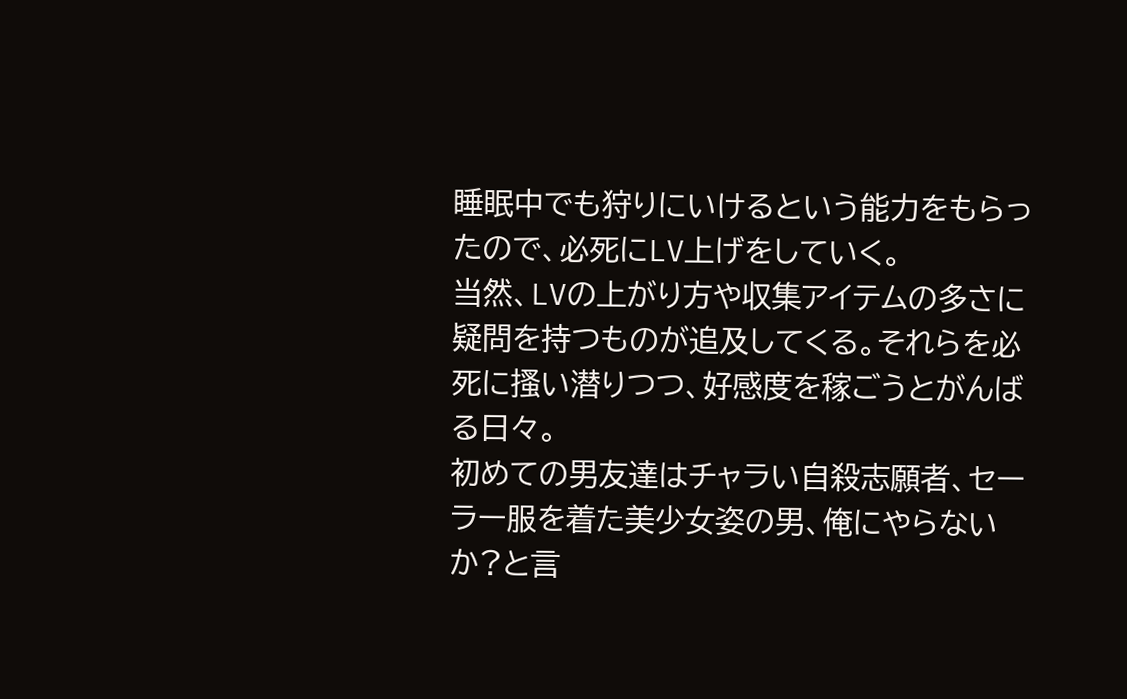睡眠中でも狩りにいけるという能力をもらったので、必死にLV上げをしていく。
当然、LVの上がり方や収集アイテムの多さに疑問を持つものが追及してくる。それらを必死に搔い潜りつつ、好感度を稼ごうとがんばる日々。
初めての男友達はチャラい自殺志願者、セーラー服を着た美少女姿の男、俺にやらないか?と言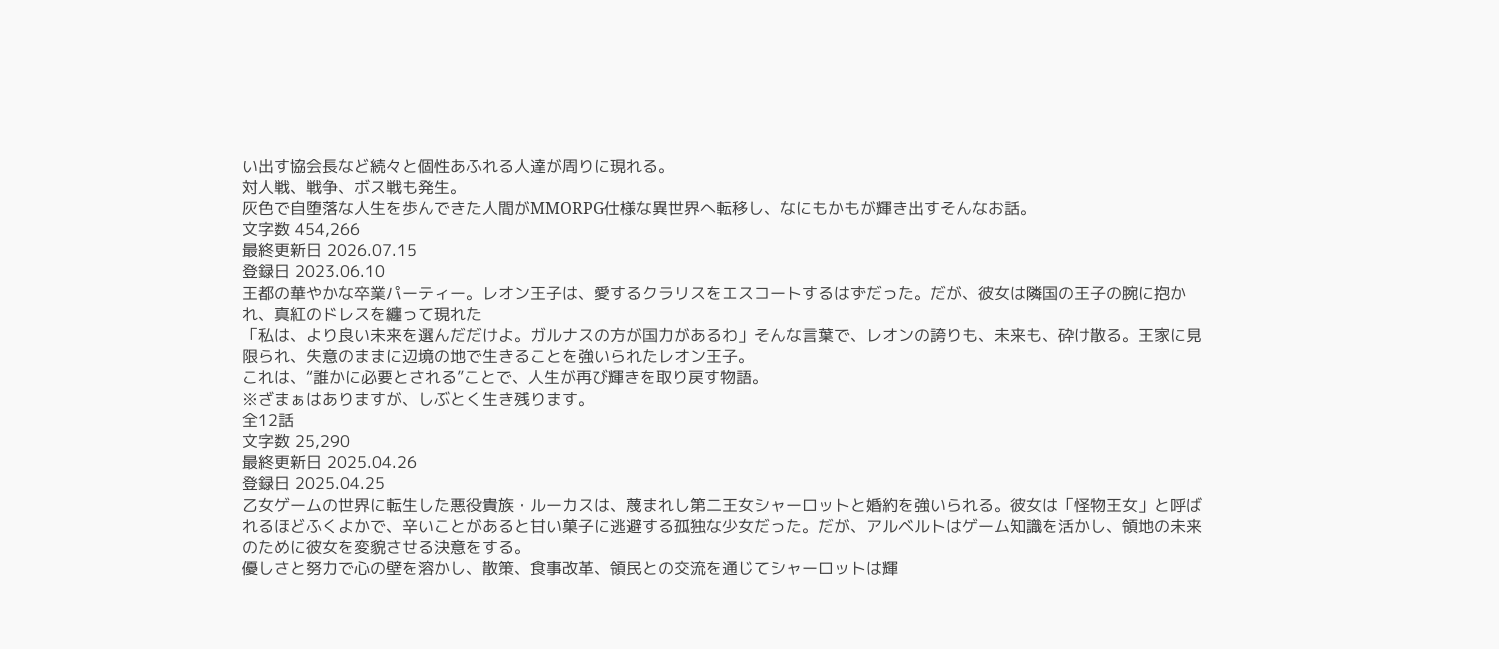い出す協会長など続々と個性あふれる人達が周りに現れる。
対人戦、戦争、ボス戦も発生。
灰色で自堕落な人生を歩んできた人間がMMORPG仕様な異世界へ転移し、なにもかもが輝き出すそんなお話。
文字数 454,266
最終更新日 2026.07.15
登録日 2023.06.10
王都の華やかな卒業パーティー。レオン王子は、愛するクラリスをエスコートするはずだった。だが、彼女は隣国の王子の腕に抱かれ、真紅のドレスを纏って現れた
「私は、より良い未来を選んだだけよ。ガルナスの方が国力があるわ」そんな言葉で、レオンの誇りも、未来も、砕け散る。王家に見限られ、失意のままに辺境の地で生きることを強いられたレオン王子。
これは、“誰かに必要とされる”ことで、人生が再び輝きを取り戻す物語。
※ざまぁはありますが、しぶとく生き残ります。
全12話
文字数 25,290
最終更新日 2025.04.26
登録日 2025.04.25
乙女ゲームの世界に転生した悪役貴族・ルーカスは、蔑まれし第二王女シャーロットと婚約を強いられる。彼女は「怪物王女」と呼ばれるほどふくよかで、辛いことがあると甘い菓子に逃避する孤独な少女だった。だが、アルベルトはゲーム知識を活かし、領地の未来のために彼女を変貌させる決意をする。
優しさと努力で心の壁を溶かし、散策、食事改革、領民との交流を通じてシャーロットは輝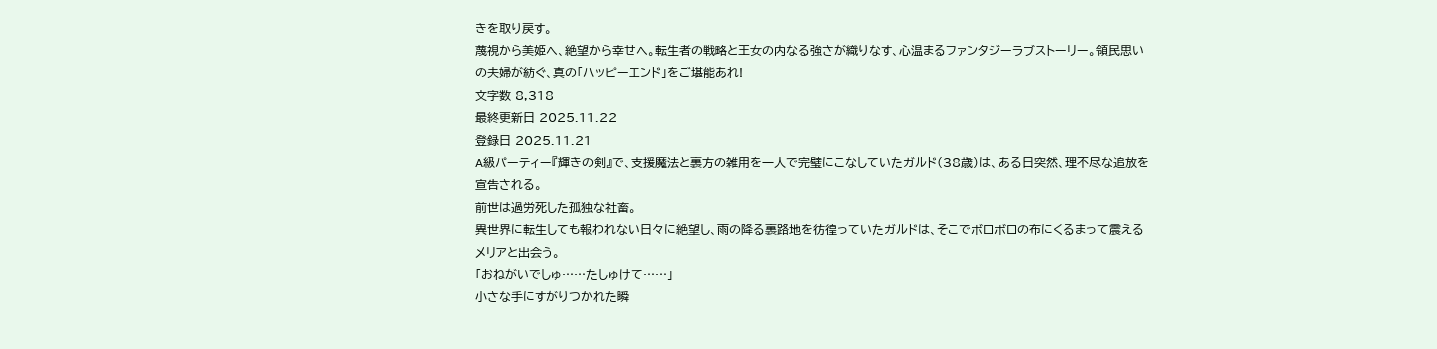きを取り戻す。
蔑視から美姫へ、絶望から幸せへ。転生者の戦略と王女の内なる強さが織りなす、心温まるファンタジーラブストーリー。領民思いの夫婦が紡ぐ、真の「ハッピーエンド」をご堪能あれ!
文字数 8,318
最終更新日 2025.11.22
登録日 2025.11.21
A級パーティー『輝きの剣』で、支援魔法と裏方の雑用を一人で完璧にこなしていたガルド(38歳)は、ある日突然、理不尽な追放を宣告される。
前世は過労死した孤独な社畜。
異世界に転生しても報われない日々に絶望し、雨の降る裏路地を彷徨っていたガルドは、そこでボロボロの布にくるまって震えるメリアと出会う。
「おねがいでしゅ……たしゅけて……」
小さな手にすがりつかれた瞬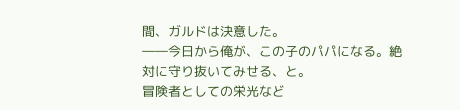間、ガルドは決意した。
――今日から俺が、この子のパパになる。絶対に守り抜いてみせる、と。
冒険者としての栄光など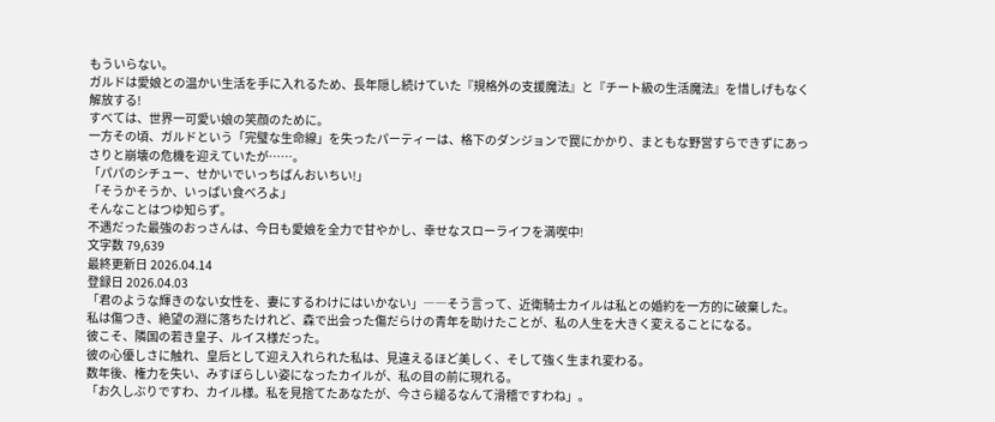もういらない。
ガルドは愛娘との温かい生活を手に入れるため、長年隠し続けていた『規格外の支援魔法』と『チート級の生活魔法』を惜しげもなく解放する!
すべては、世界一可愛い娘の笑顔のために。
一方その頃、ガルドという「完璧な生命線」を失ったパーティーは、格下のダンジョンで罠にかかり、まともな野営すらできずにあっさりと崩壊の危機を迎えていたが……。
「パパのシチュー、せかいでいっちばんおいちい!」
「そうかそうか、いっぱい食べろよ」
そんなことはつゆ知らず。
不遇だった最強のおっさんは、今日も愛娘を全力で甘やかし、幸せなスローライフを満喫中!
文字数 79,639
最終更新日 2026.04.14
登録日 2026.04.03
「君のような輝きのない女性を、妻にするわけにはいかない」――そう言って、近衛騎士カイルは私との婚約を一方的に破棄した。
私は傷つき、絶望の淵に落ちたけれど、森で出会った傷だらけの青年を助けたことが、私の人生を大きく変えることになる。
彼こそ、隣国の若き皇子、ルイス様だった。
彼の心優しさに触れ、皇后として迎え入れられた私は、見違えるほど美しく、そして強く生まれ変わる。
数年後、権力を失い、みすぼらしい姿になったカイルが、私の目の前に現れる。
「お久しぶりですわ、カイル様。私を見捨てたあなたが、今さら縋るなんて滑稽ですわね」。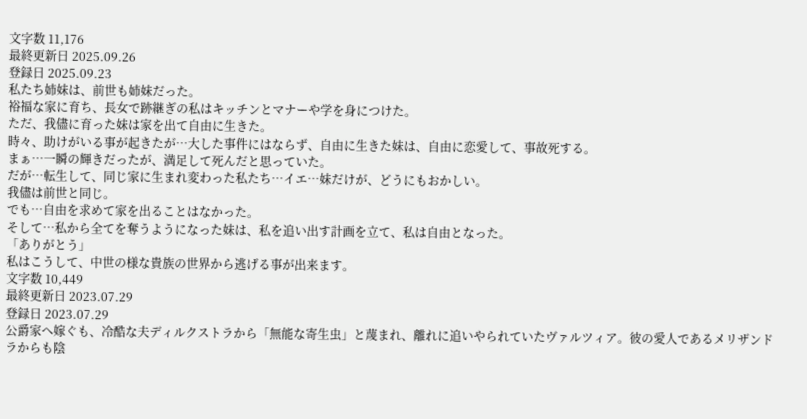文字数 11,176
最終更新日 2025.09.26
登録日 2025.09.23
私たち姉妹は、前世も姉妹だった。
裕福な家に育ち、長女で跡継ぎの私はキッチンとマナーや学を身につけた。
ただ、我儘に育った妹は家を出て自由に生きた。
時々、助けがいる事が起きたが…大した事件にはならず、自由に生きた妹は、自由に恋愛して、事故死する。
まぁ…一瞬の輝きだったが、満足して死んだと思っていた。
だが…転生して、同じ家に生まれ変わった私たち…イエ…妹だけが、どうにもおかしい。
我儘は前世と同じ。
でも…自由を求めて家を出ることはなかった。
そして…私から全てを奪うようになった妹は、私を追い出す計画を立て、私は自由となった。
「ありがとう」
私はこうして、中世の様な貴族の世界から逃げる事が出来ます。
文字数 10,449
最終更新日 2023.07.29
登録日 2023.07.29
公爵家へ嫁ぐも、冷酷な夫ディルクストラから「無能な寄生虫」と蔑まれ、離れに追いやられていたヴァルツィア。彼の愛人であるメリザンドラからも陰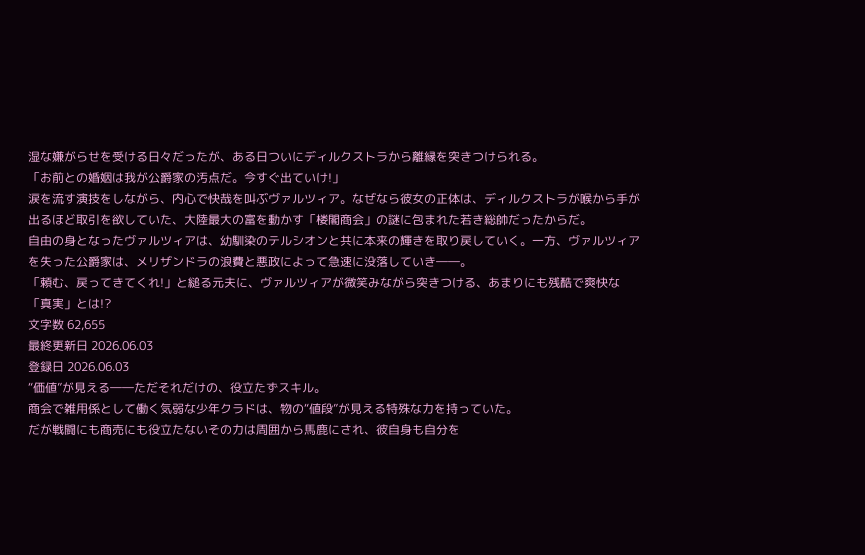湿な嫌がらせを受ける日々だったが、ある日ついにディルクストラから離縁を突きつけられる。
「お前との婚姻は我が公爵家の汚点だ。今すぐ出ていけ!」
涙を流す演技をしながら、内心で快哉を叫ぶヴァルツィア。なぜなら彼女の正体は、ディルクストラが喉から手が出るほど取引を欲していた、大陸最大の富を動かす「楼閣商会」の謎に包まれた若き総帥だったからだ。
自由の身となったヴァルツィアは、幼馴染のテルシオンと共に本来の輝きを取り戻していく。一方、ヴァルツィアを失った公爵家は、メリザンドラの浪費と悪政によって急速に没落していき――。
「頼む、戻ってきてくれ!」と縋る元夫に、ヴァルツィアが微笑みながら突きつける、あまりにも残酷で爽快な「真実」とは!?
文字数 62,655
最終更新日 2026.06.03
登録日 2026.06.03
“価値”が見える――ただそれだけの、役立たずスキル。
商会で雑用係として働く気弱な少年クラドは、物の“値段”が見える特殊な力を持っていた。
だが戦闘にも商売にも役立たないその力は周囲から馬鹿にされ、彼自身も自分を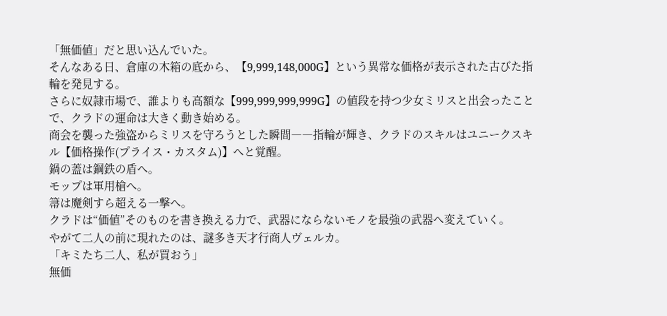「無価値」だと思い込んでいた。
そんなある日、倉庫の木箱の底から、【9,999,148,000G】という異常な価格が表示された古びた指輪を発見する。
さらに奴隷市場で、誰よりも高額な【999,999,999,999G】の値段を持つ少女ミリスと出会ったことで、クラドの運命は大きく動き始める。
商会を襲った強盗からミリスを守ろうとした瞬間――指輪が輝き、クラドのスキルはユニークスキル【価格操作(プライス・カスタム)】へと覚醒。
鍋の蓋は鋼鉄の盾へ。
モップは軍用槍へ。
箒は魔剣すら超える一撃へ。
クラドは“価値”そのものを書き換える力で、武器にならないモノを最強の武器へ変えていく。
やがて二人の前に現れたのは、謎多き天才行商人ヴェルカ。
「キミたち二人、私が買おう」
無価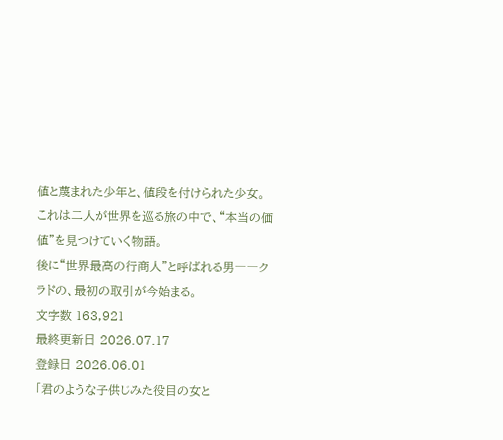値と蔑まれた少年と、値段を付けられた少女。
これは二人が世界を巡る旅の中で、“本当の価値”を見つけていく物語。
後に“世界最高の行商人”と呼ばれる男――クラドの、最初の取引が今始まる。
文字数 163,921
最終更新日 2026.07.17
登録日 2026.06.01
「君のような子供じみた役目の女と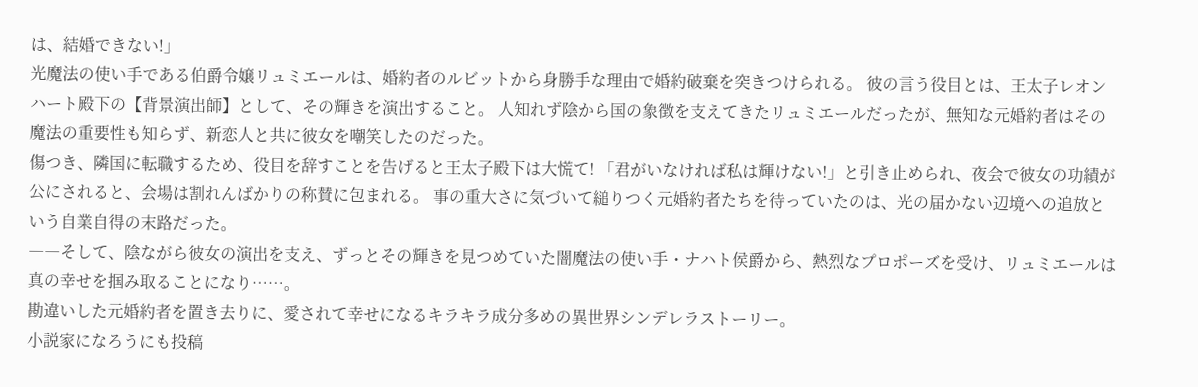は、結婚できない!」
光魔法の使い手である伯爵令嬢リュミエールは、婚約者のルビットから身勝手な理由で婚約破棄を突きつけられる。 彼の言う役目とは、王太子レオンハート殿下の【背景演出師】として、その輝きを演出すること。 人知れず陰から国の象徴を支えてきたリュミエールだったが、無知な元婚約者はその魔法の重要性も知らず、新恋人と共に彼女を嘲笑したのだった。
傷つき、隣国に転職するため、役目を辞すことを告げると王太子殿下は大慌て! 「君がいなければ私は輝けない!」と引き止められ、夜会で彼女の功績が公にされると、会場は割れんばかりの称賛に包まれる。 事の重大さに気づいて縋りつく元婚約者たちを待っていたのは、光の届かない辺境への追放という自業自得の末路だった。
――そして、陰ながら彼女の演出を支え、ずっとその輝きを見つめていた闇魔法の使い手・ナハト侯爵から、熱烈なプロポーズを受け、リュミエールは真の幸せを掴み取ることになり……。
勘違いした元婚約者を置き去りに、愛されて幸せになるキラキラ成分多めの異世界シンデレラストーリー。
小説家になろうにも投稿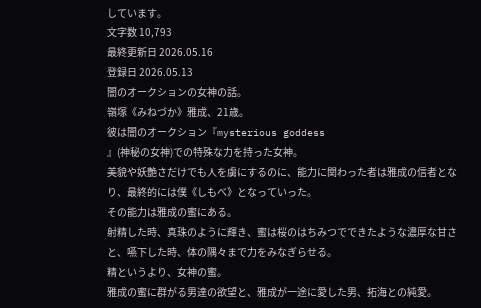しています。
文字数 10,793
最終更新日 2026.05.16
登録日 2026.05.13
闇のオークションの女神の話。
嶺塚《みねづか》雅成、21歳。
彼は闇のオークション『mysterious goddess
』(神秘の女神)での特殊な力を持った女神。
美貌や妖艶さだけでも人を虜にするのに、能力に関わった者は雅成の信者となり、最終的には僕《しもべ》となっていった。
その能力は雅成の蜜にある。
射精した時、真珠のように輝き、蜜は桜のはちみつでできたような濃厚な甘さと、嚥下した時、体の隅々まで力をみなぎらせる。
精というより、女神の蜜。
雅成の蜜に群がる男達の欲望と、雅成が一途に愛した男、拓海との純愛。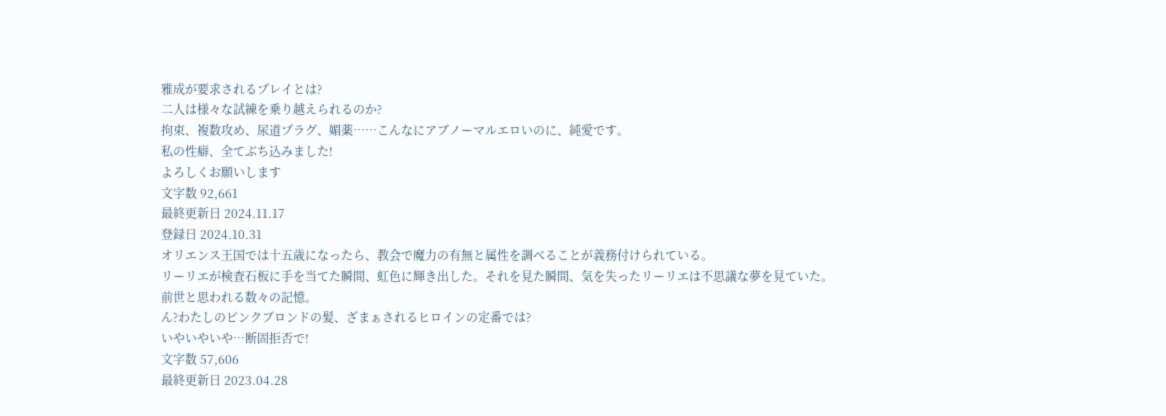雅成が要求されるプレイとは?
二人は様々な試練を乗り越えられるのか?
拘束、複数攻め、尿道プラグ、媚薬……こんなにアブノーマルエロいのに、純愛です。
私の性癖、全てぶち込みました!
よろしくお願いします
文字数 92,661
最終更新日 2024.11.17
登録日 2024.10.31
オリエンス王国では十五歳になったら、教会で魔力の有無と属性を調べることが義務付けられている。
リーリエが検査石板に手を当てた瞬間、虹色に輝き出した。それを見た瞬間、気を失ったリーリエは不思議な夢を見ていた。
前世と思われる数々の記憶。
ん?わたしのピンクブロンドの髪、ざまぁされるヒロインの定番では?
いやいやいや…断固拒否で!
文字数 57,606
最終更新日 2023.04.28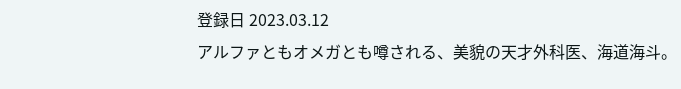登録日 2023.03.12
アルファともオメガとも噂される、美貌の天才外科医、海道海斗。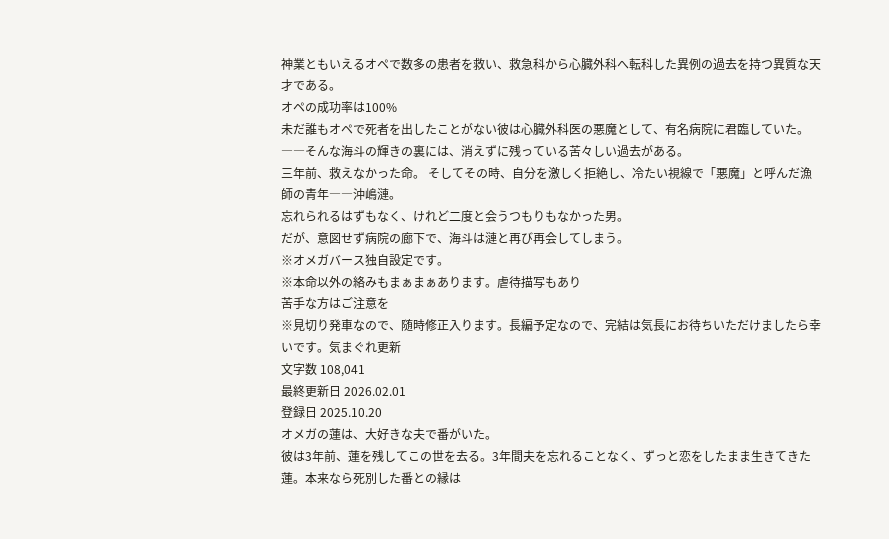神業ともいえるオペで数多の患者を救い、救急科から心臓外科へ転科した異例の過去を持つ異質な天才である。
オペの成功率は100%
未だ誰もオペで死者を出したことがない彼は心臓外科医の悪魔として、有名病院に君臨していた。
――そんな海斗の輝きの裏には、消えずに残っている苦々しい過去がある。
三年前、救えなかった命。 そしてその時、自分を激しく拒絶し、冷たい視線で「悪魔」と呼んだ漁師の青年――沖嶋漣。
忘れられるはずもなく、けれど二度と会うつもりもなかった男。
だが、意図せず病院の廊下で、海斗は漣と再び再会してしまう。
※オメガバース独自設定です。
※本命以外の絡みもまぁまぁあります。虐待描写もあり
苦手な方はご注意を
※見切り発車なので、随時修正入ります。長編予定なので、完結は気長にお待ちいただけましたら幸いです。気まぐれ更新
文字数 108,041
最終更新日 2026.02.01
登録日 2025.10.20
オメガの蓮は、大好きな夫で番がいた。
彼は3年前、蓮を残してこの世を去る。3年間夫を忘れることなく、ずっと恋をしたまま生きてきた蓮。本来なら死別した番との縁は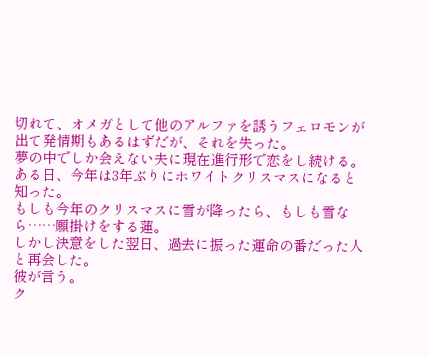切れて、オメガとして他のアルファを誘うフェロモンが出て発情期もあるはずだが、それを失った。
夢の中でしか会えない夫に現在進行形で恋をし続ける。
ある日、今年は3年ぶりにホワイトクリスマスになると知った。
もしも今年のクリスマスに雪が降ったら、もしも雪なら……願掛けをする蓮。
しかし決意をした翌日、過去に振った運命の番だった人と再会した。
彼が言う。
ク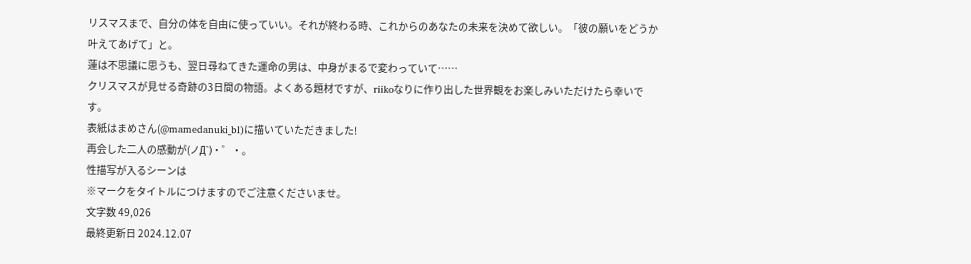リスマスまで、自分の体を自由に使っていい。それが終わる時、これからのあなたの未来を決めて欲しい。「彼の願いをどうか叶えてあげて」と。
蓮は不思議に思うも、翌日尋ねてきた運命の男は、中身がまるで変わっていて……
クリスマスが見せる奇跡の3日間の物語。よくある題材ですが、riikoなりに作り出した世界観をお楽しみいただけたら幸いです。
表紙はまめさん(@mamedanuki_bl)に描いていただきました!
再会した二人の感動が(ノД`)・゜・。
性描写が入るシーンは
※マークをタイトルにつけますのでご注意くださいませ。
文字数 49,026
最終更新日 2024.12.07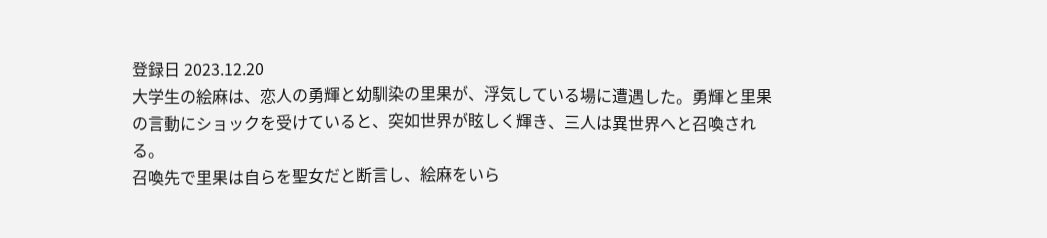登録日 2023.12.20
大学生の絵麻は、恋人の勇輝と幼馴染の里果が、浮気している場に遭遇した。勇輝と里果の言動にショックを受けていると、突如世界が眩しく輝き、三人は異世界へと召喚される。
召喚先で里果は自らを聖女だと断言し、絵麻をいら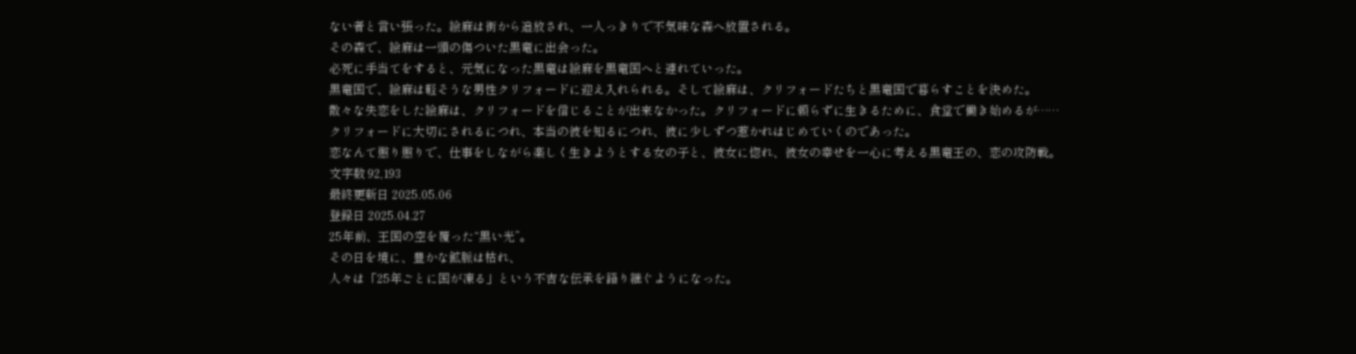ない者と言い張った。絵麻は街から追放され、一人っきりで不気味な森へ放置される。
その森で、絵麻は一頭の傷ついた黒竜に出会った。
必死に手当てをすると、元気になった黒竜は絵麻を黒竜国へと連れていった。
黒竜国で、絵麻は軽そうな男性クリフォードに迎え入れられる。そして絵麻は、クリフォードたちと黒竜国で暮らすことを決めた。
散々な失恋をした絵麻は、クリフォードを信じることが出来なかった。クリフォードに頼らずに生きるために、食堂で働き始めるが……
クリフォードに大切にされるにつれ、本当の彼を知るにつれ、彼に少しずつ惹かれはじめていくのであった。
恋なんて懲り懲りで、仕事をしながら楽しく生きようとする女の子と、彼女に惚れ、彼女の幸せを一心に考える黒竜王の、恋の攻防戦。
文字数 92,193
最終更新日 2025.05.06
登録日 2025.04.27
25年前、王国の空を覆った“黒い光”。
その日を境に、豊かな鉱脈は枯れ、
人々は「25年ごとに国が凍る」という不吉な伝承を語り継ぐようになった。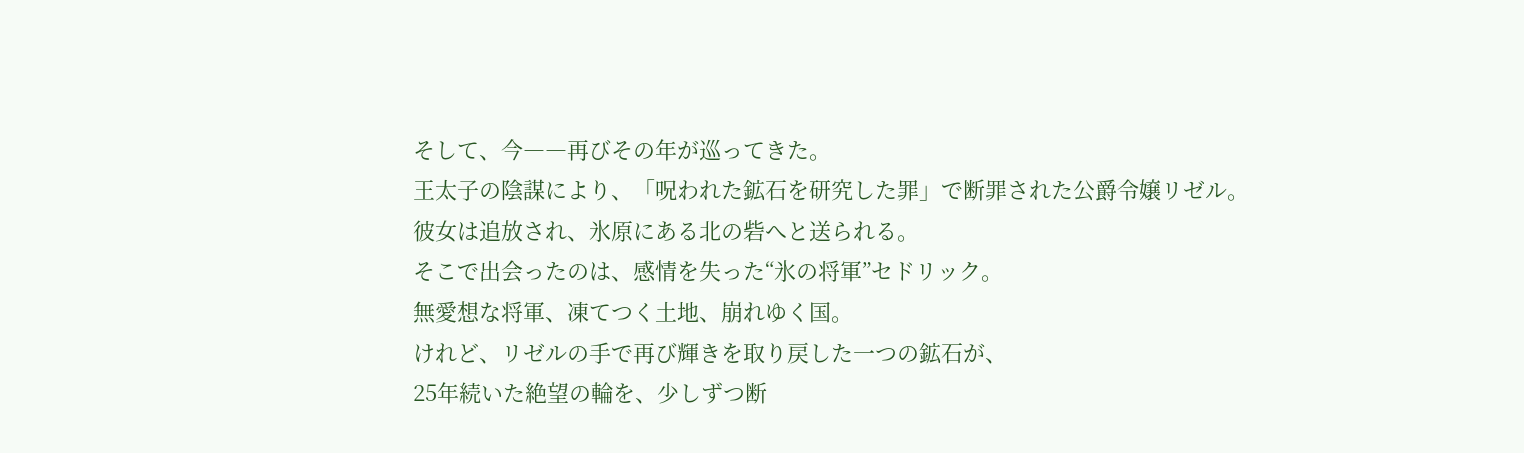そして、今――再びその年が巡ってきた。
王太子の陰謀により、「呪われた鉱石を研究した罪」で断罪された公爵令嬢リゼル。
彼女は追放され、氷原にある北の砦へと送られる。
そこで出会ったのは、感情を失った“氷の将軍”セドリック。
無愛想な将軍、凍てつく土地、崩れゆく国。
けれど、リゼルの手で再び輝きを取り戻した一つの鉱石が、
25年続いた絶望の輪を、少しずつ断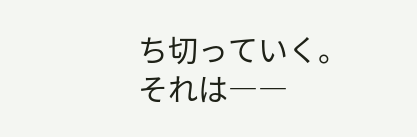ち切っていく。
それは――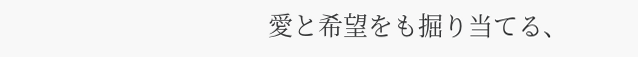愛と希望をも掘り当てる、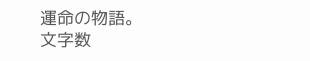運命の物語。
文字数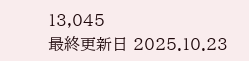13,045
最終更新日 2025.10.23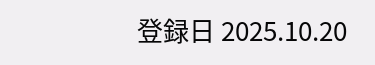登録日 2025.10.20